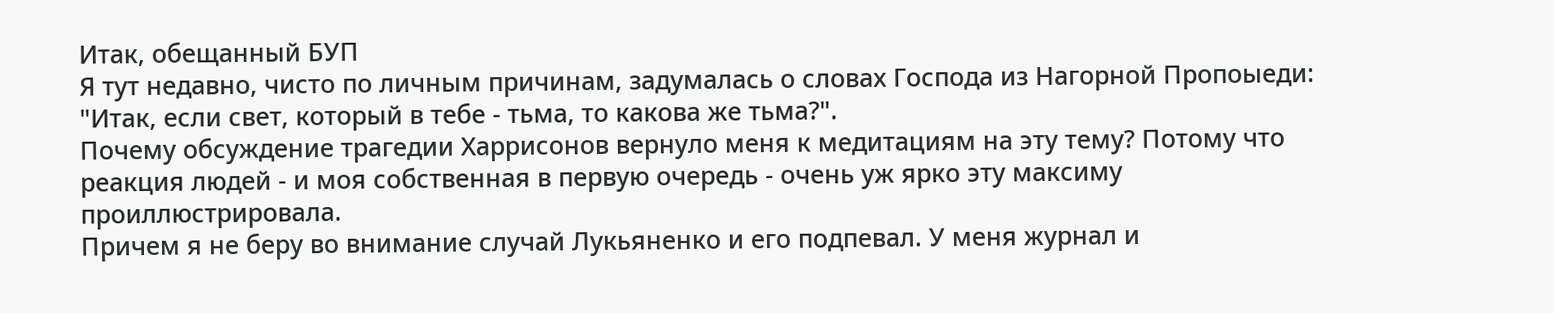Итак, обещанный БУП
Я тут недавно, чисто по личным причинам, задумалась о словах Господа из Нагорной Пропоыеди: "Итак, если свет, который в тебе - тьма, то какова же тьма?".
Почему обсуждение трагедии Харрисонов вернуло меня к медитациям на эту тему? Потому что реакция людей - и моя собственная в первую очередь - очень уж ярко эту максиму проиллюстрировала.
Причем я не беру во внимание случай Лукьяненко и его подпевал. У меня журнал и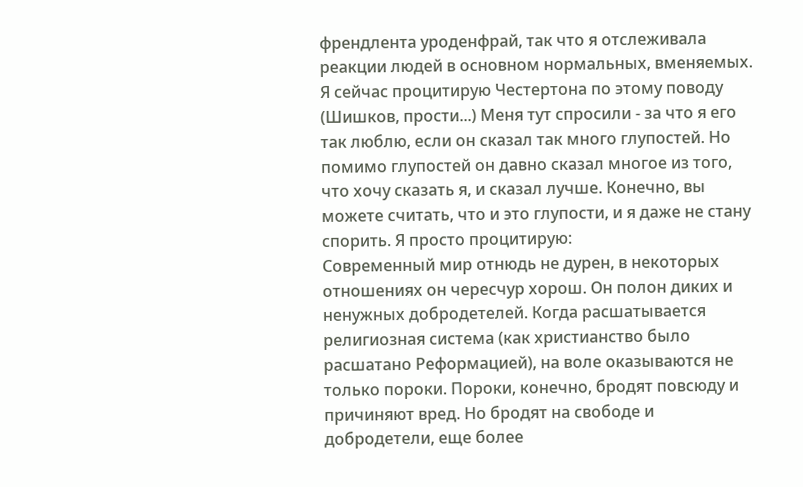френдлента уроденфрай, так что я отслеживала реакции людей в основном нормальных, вменяемых. Я сейчас процитирую Честертона по этому поводу (Шишков, прости...) Меня тут спросили - за что я его так люблю, если он сказал так много глупостей. Но помимо глупостей он давно сказал многое из того, что хочу сказать я, и сказал лучше. Конечно, вы можете считать, что и это глупости, и я даже не стану спорить. Я просто процитирую:
Современный мир отнюдь не дурен, в некоторых отношениях он чересчур хорош. Он полон диких и ненужных добродетелей. Когда расшатывается религиозная система (как христианство было расшатано Реформацией), на воле оказываются не только пороки. Пороки, конечно, бродят повсюду и причиняют вред. Но бродят на свободе и добродетели, еще более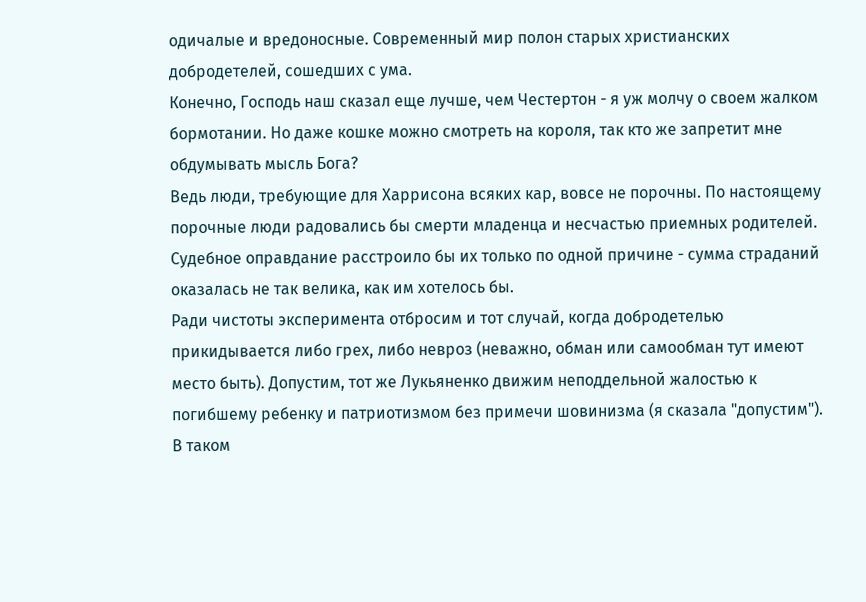одичалые и вредоносные. Современный мир полон старых христианских добродетелей, сошедших с ума.
Конечно, Господь наш сказал еще лучше, чем Честертон - я уж молчу о своем жалком бормотании. Но даже кошке можно смотреть на короля, так кто же запретит мне обдумывать мысль Бога?
Ведь люди, требующие для Харрисона всяких кар, вовсе не порочны. По настоящему порочные люди радовались бы смерти младенца и несчастью приемных родителей. Судебное оправдание расстроило бы их только по одной причине - сумма страданий оказалась не так велика, как им хотелось бы.
Ради чистоты эксперимента отбросим и тот случай, когда добродетелью прикидывается либо грех, либо невроз (неважно, обман или самообман тут имеют место быть). Допустим, тот же Лукьяненко движим неподдельной жалостью к погибшему ребенку и патриотизмом без примечи шовинизма (я сказала "допустим"). В таком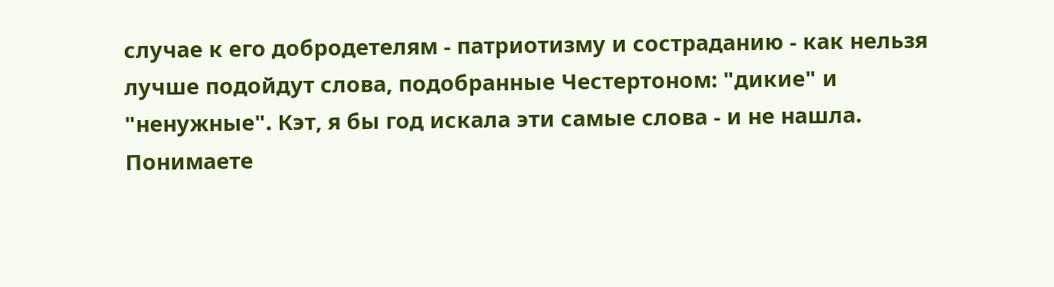случае к его добродетелям - патриотизму и состраданию - как нельзя лучше подойдут слова, подобранные Честертоном: "дикие" и "ненужные". Кэт, я бы год искала эти самые слова - и не нашла. Понимаете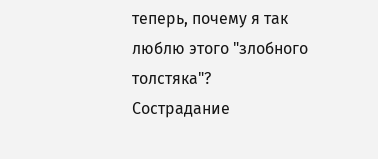теперь, почему я так люблю этого "злобного толстяка"?
Сострадание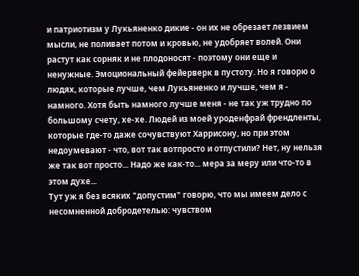и патриотизм у Лукьяненко дикие - он их не обрезает лезвием мысли, не поливает потом и кровью, не удобряет волей. Они растут как сорняк и не плодоносят - поэтому они еще и ненужные. Эмоциональный фейерверк в пустоту. Но я говорю о людях, которые лучше, чем Лукьяненко и лучше, чем я - намного. Хотя быть намного лучше меня - не так уж трудно по большому счету, хе-хе. Людей из моей уроденфрай френдленты, которые где-то даже сочувствуют Харрисону, но при этом недоумевают - что, вот так вотпросто и отпустили? Нет, ну нельзя же так вот просто... Надо же как-то... мера за меру или что-то в этом духе...
Тут уж я без всяких "допустим" говорю, что мы имеем дело с несомненной добродетелью: чувством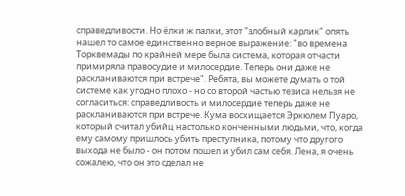справедливости. Но ёлки ж палки, этот "злобный карлик" опять нашел то самое единственно верное выражение: "во времена Торквемады по крайней мере была система, которая отчасти примиряла правосудие и милосердие. Теперь они даже не раскланиваются при встрече". Ребята, вы можете думать о той системе как угодно плохо - но со второй частью тезиса нельзя не согласиться: справедливость и милосердие теперь даже не раскланиваются при встрече. Кума восхищается Эркюлем Пуаро, который считал убийц настолько конченными людьми, что, когда ему самому пришлось убить преступника, потому что другого выхода не было - он потом пошел и убил сам себя. Лена, я очень сожалею, что он это сделал не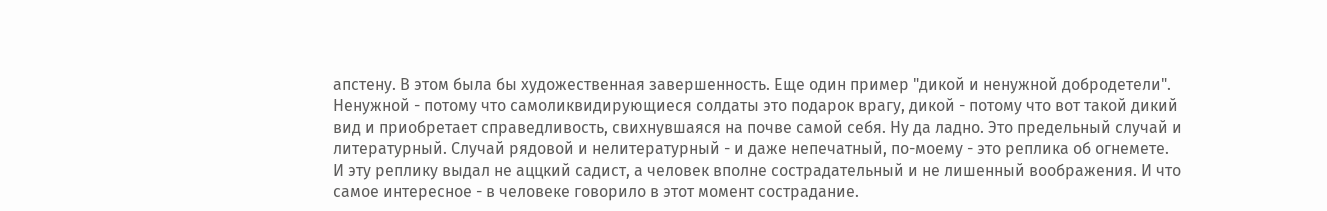апстену. В этом была бы художественная завершенность. Еще один пример "дикой и ненужной добродетели". Ненужной - потому что самоликвидирующиеся солдаты это подарок врагу, дикой - потому что вот такой дикий вид и приобретает справедливость, свихнувшаяся на почве самой себя. Ну да ладно. Это предельный случай и литературный. Случай рядовой и нелитературный - и даже непечатный, по-моему - это реплика об огнемете. И эту реплику выдал не аццкий садист, а человек вполне сострадательный и не лишенный воображения. И что самое интересное - в человеке говорило в этот момент сострадание.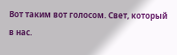Вот таким вот голосом. Свет, который в нас.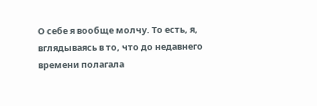О себе я вообще молчу. То есть, я, вглядываясь в то, что до недавнего времени полагала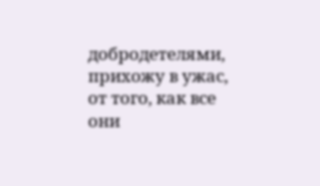добродетелями, прихожу в ужас, от того, как все они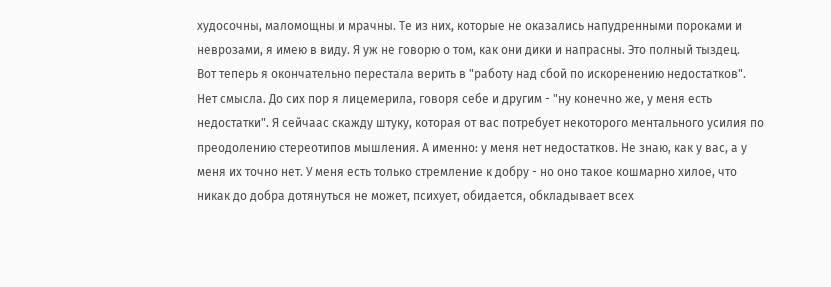худосочны, маломощны и мрачны. Те из них, которые не оказались напудренными пороками и неврозами, я имею в виду. Я уж не говорю о том, как они дики и напрасны. Это полный тыздец.
Вот теперь я окончательно перестала верить в "работу над сбой по искоренению недостатков". Нет смысла. До сих пор я лицемерила, говоря себе и другим - "ну конечно же, у меня есть недостатки". Я сейчаас скажду штуку, которая от вас потребует некоторого ментального усилия по преодолению стереотипов мышления. А именно: у меня нет недостатков. Не знаю, как у вас, а у меня их точно нет. У меня есть только стремление к добру - но оно такое кошмарно хилое, что никак до добра дотянуться не может, психует, обидается, обкладывает всех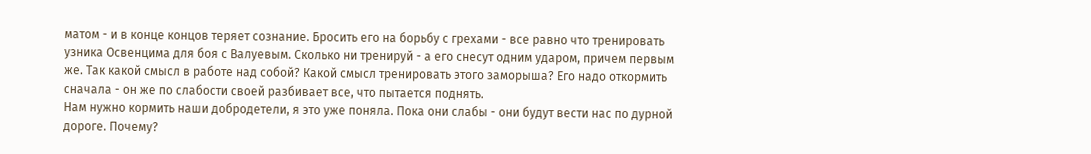матом - и в конце концов теряет сознание. Бросить его на борьбу с грехами - все равно что тренировать узника Освенцима для боя с Валуевым. Сколько ни тренируй - а его снесут одним ударом, причем первым же. Так какой смысл в работе над собой? Какой смысл тренировать этого заморыша? Его надо откормить сначала - он же по слабости своей разбивает все, что пытается поднять.
Нам нужно кормить наши добродетели, я это уже поняла. Пока они слабы - они будут вести нас по дурной дороге. Почему?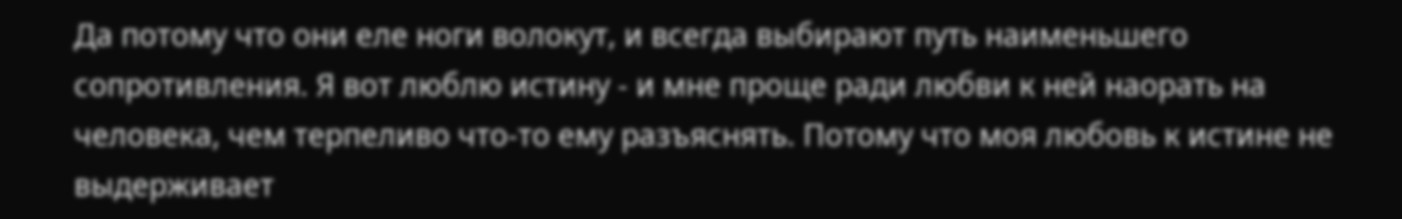Да потому что они еле ноги волокут, и всегда выбирают путь наименьшего сопротивления. Я вот люблю истину - и мне проще ради любви к ней наорать на человека, чем терпеливо что-то ему разъяснять. Потому что моя любовь к истине не выдерживает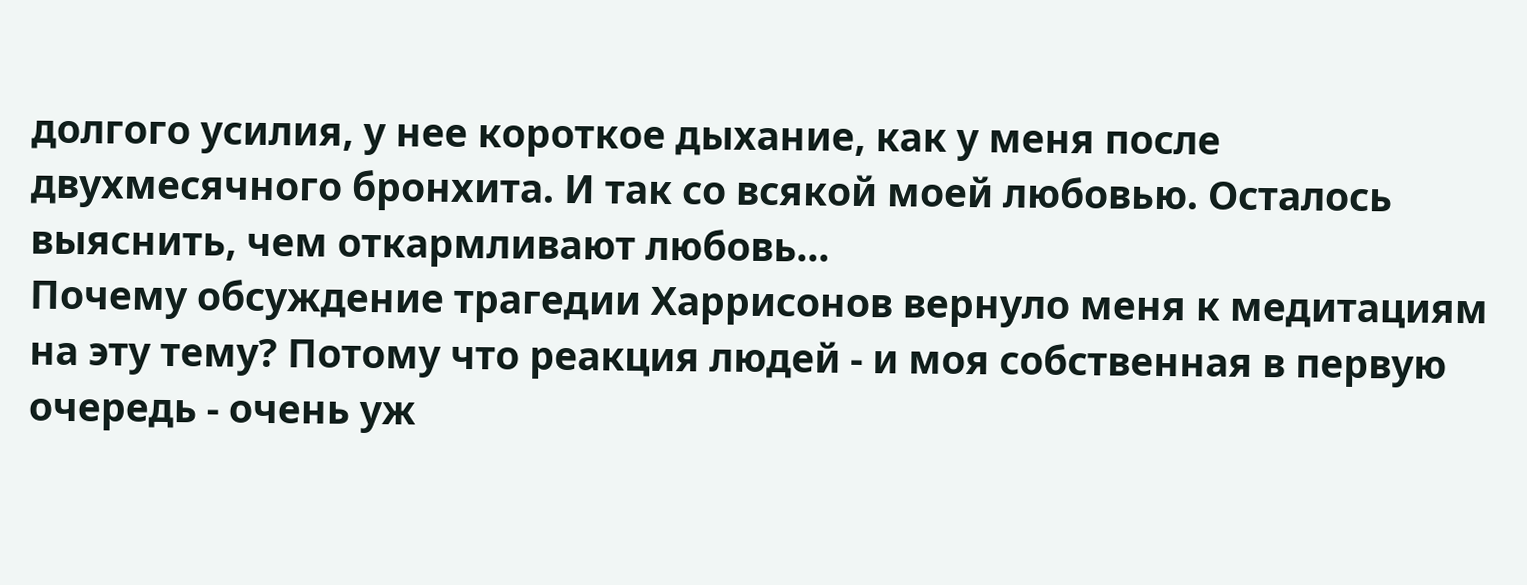долгого усилия, у нее короткое дыхание, как у меня после двухмесячного бронхита. И так со всякой моей любовью. Осталось выяснить, чем откармливают любовь...
Почему обсуждение трагедии Харрисонов вернуло меня к медитациям на эту тему? Потому что реакция людей - и моя собственная в первую очередь - очень уж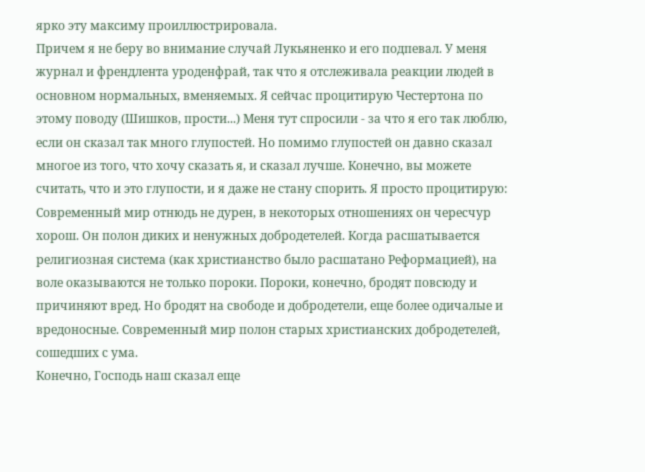ярко эту максиму проиллюстрировала.
Причем я не беру во внимание случай Лукьяненко и его подпевал. У меня журнал и френдлента уроденфрай, так что я отслеживала реакции людей в основном нормальных, вменяемых. Я сейчас процитирую Честертона по этому поводу (Шишков, прости...) Меня тут спросили - за что я его так люблю, если он сказал так много глупостей. Но помимо глупостей он давно сказал многое из того, что хочу сказать я, и сказал лучше. Конечно, вы можете считать, что и это глупости, и я даже не стану спорить. Я просто процитирую:
Современный мир отнюдь не дурен, в некоторых отношениях он чересчур хорош. Он полон диких и ненужных добродетелей. Когда расшатывается религиозная система (как христианство было расшатано Реформацией), на воле оказываются не только пороки. Пороки, конечно, бродят повсюду и причиняют вред. Но бродят на свободе и добродетели, еще более одичалые и вредоносные. Современный мир полон старых христианских добродетелей, сошедших с ума.
Конечно, Господь наш сказал еще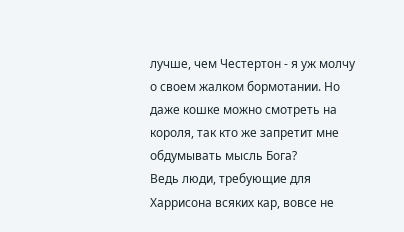лучше, чем Честертон - я уж молчу о своем жалком бормотании. Но даже кошке можно смотреть на короля, так кто же запретит мне обдумывать мысль Бога?
Ведь люди, требующие для Харрисона всяких кар, вовсе не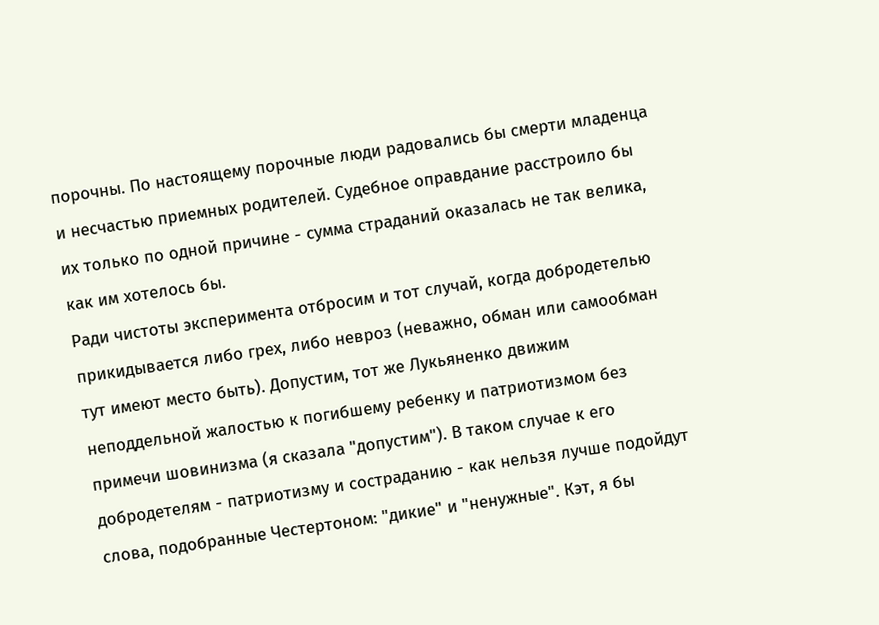порочны. По настоящему порочные люди радовались бы смерти младенца и несчастью приемных родителей. Судебное оправдание расстроило бы их только по одной причине - сумма страданий оказалась не так велика, как им хотелось бы.
Ради чистоты эксперимента отбросим и тот случай, когда добродетелью прикидывается либо грех, либо невроз (неважно, обман или самообман тут имеют место быть). Допустим, тот же Лукьяненко движим неподдельной жалостью к погибшему ребенку и патриотизмом без примечи шовинизма (я сказала "допустим"). В таком случае к его добродетелям - патриотизму и состраданию - как нельзя лучше подойдут слова, подобранные Честертоном: "дикие" и "ненужные". Кэт, я бы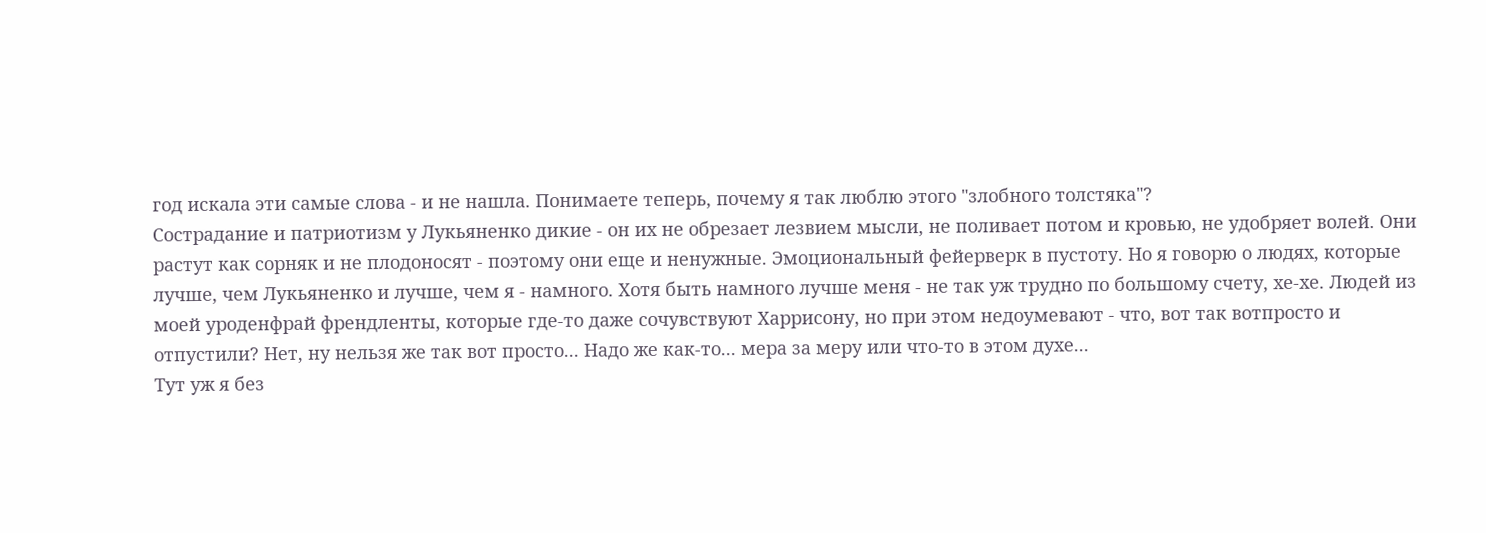год искала эти самые слова - и не нашла. Понимаете теперь, почему я так люблю этого "злобного толстяка"?
Сострадание и патриотизм у Лукьяненко дикие - он их не обрезает лезвием мысли, не поливает потом и кровью, не удобряет волей. Они растут как сорняк и не плодоносят - поэтому они еще и ненужные. Эмоциональный фейерверк в пустоту. Но я говорю о людях, которые лучше, чем Лукьяненко и лучше, чем я - намного. Хотя быть намного лучше меня - не так уж трудно по большому счету, хе-хе. Людей из моей уроденфрай френдленты, которые где-то даже сочувствуют Харрисону, но при этом недоумевают - что, вот так вотпросто и отпустили? Нет, ну нельзя же так вот просто... Надо же как-то... мера за меру или что-то в этом духе...
Тут уж я без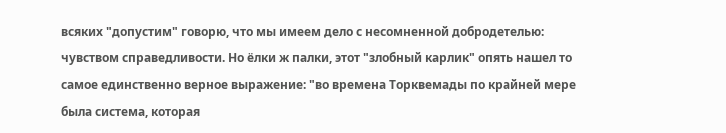всяких "допустим" говорю, что мы имеем дело с несомненной добродетелью: чувством справедливости. Но ёлки ж палки, этот "злобный карлик" опять нашел то самое единственно верное выражение: "во времена Торквемады по крайней мере была система, которая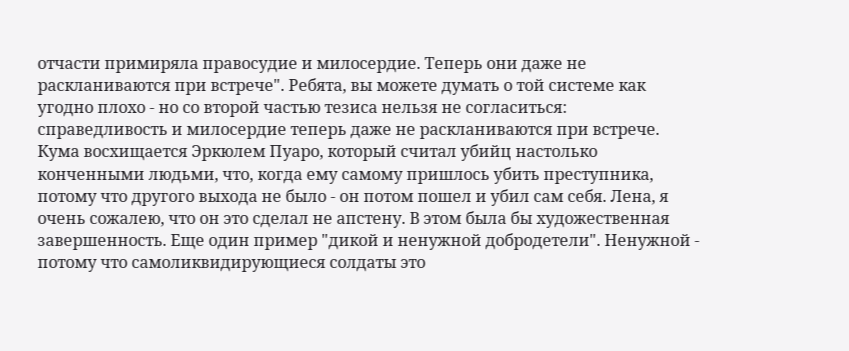отчасти примиряла правосудие и милосердие. Теперь они даже не раскланиваются при встрече". Ребята, вы можете думать о той системе как угодно плохо - но со второй частью тезиса нельзя не согласиться: справедливость и милосердие теперь даже не раскланиваются при встрече. Кума восхищается Эркюлем Пуаро, который считал убийц настолько конченными людьми, что, когда ему самому пришлось убить преступника, потому что другого выхода не было - он потом пошел и убил сам себя. Лена, я очень сожалею, что он это сделал не апстену. В этом была бы художественная завершенность. Еще один пример "дикой и ненужной добродетели". Ненужной - потому что самоликвидирующиеся солдаты это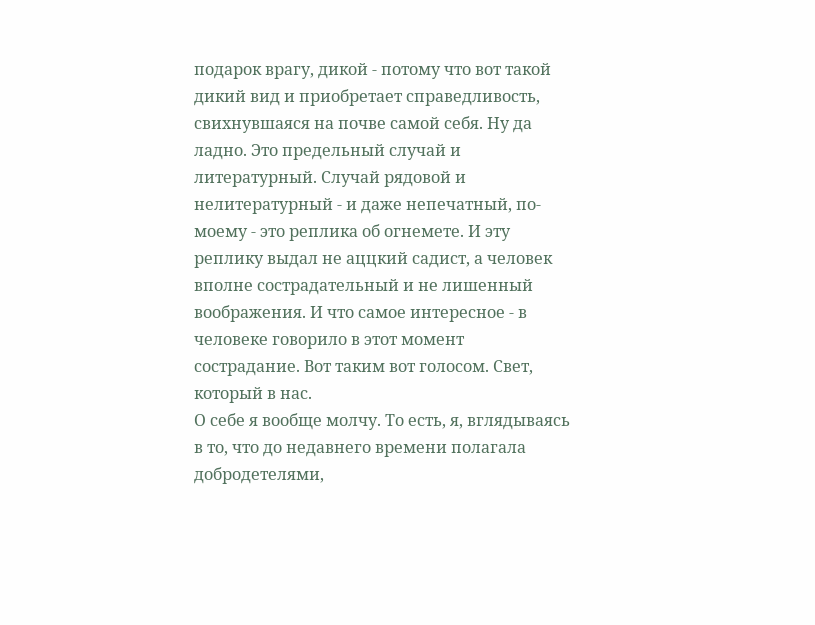подарок врагу, дикой - потому что вот такой дикий вид и приобретает справедливость, свихнувшаяся на почве самой себя. Ну да ладно. Это предельный случай и литературный. Случай рядовой и нелитературный - и даже непечатный, по-моему - это реплика об огнемете. И эту реплику выдал не аццкий садист, а человек вполне сострадательный и не лишенный воображения. И что самое интересное - в человеке говорило в этот момент сострадание. Вот таким вот голосом. Свет, который в нас.
О себе я вообще молчу. То есть, я, вглядываясь в то, что до недавнего времени полагала добродетелями,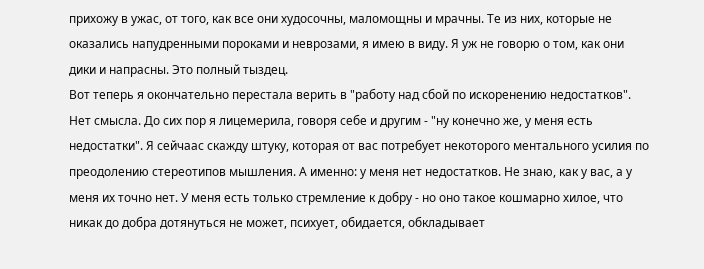прихожу в ужас, от того, как все они худосочны, маломощны и мрачны. Те из них, которые не оказались напудренными пороками и неврозами, я имею в виду. Я уж не говорю о том, как они дики и напрасны. Это полный тыздец.
Вот теперь я окончательно перестала верить в "работу над сбой по искоренению недостатков". Нет смысла. До сих пор я лицемерила, говоря себе и другим - "ну конечно же, у меня есть недостатки". Я сейчаас скажду штуку, которая от вас потребует некоторого ментального усилия по преодолению стереотипов мышления. А именно: у меня нет недостатков. Не знаю, как у вас, а у меня их точно нет. У меня есть только стремление к добру - но оно такое кошмарно хилое, что никак до добра дотянуться не может, психует, обидается, обкладывает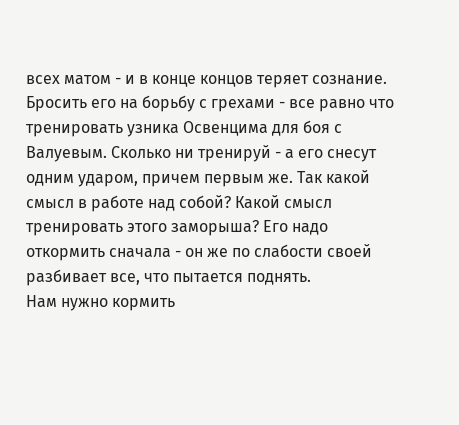всех матом - и в конце концов теряет сознание. Бросить его на борьбу с грехами - все равно что тренировать узника Освенцима для боя с Валуевым. Сколько ни тренируй - а его снесут одним ударом, причем первым же. Так какой смысл в работе над собой? Какой смысл тренировать этого заморыша? Его надо откормить сначала - он же по слабости своей разбивает все, что пытается поднять.
Нам нужно кормить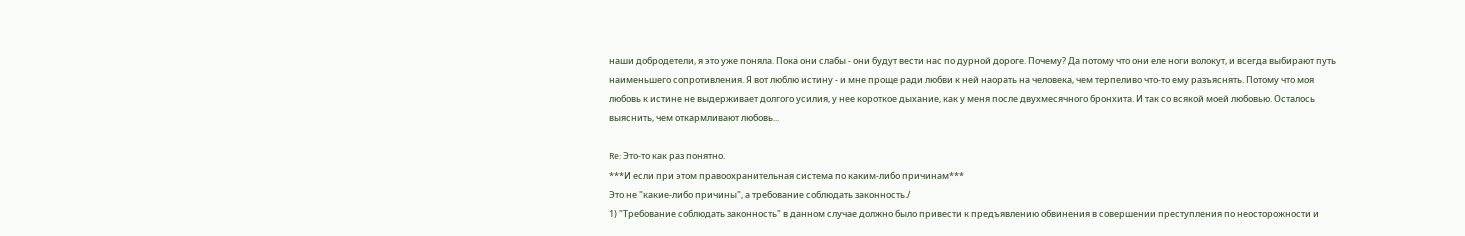наши добродетели, я это уже поняла. Пока они слабы - они будут вести нас по дурной дороге. Почему? Да потому что они еле ноги волокут, и всегда выбирают путь наименьшего сопротивления. Я вот люблю истину - и мне проще ради любви к ней наорать на человека, чем терпеливо что-то ему разъяснять. Потому что моя любовь к истине не выдерживает долгого усилия, у нее короткое дыхание, как у меня после двухмесячного бронхита. И так со всякой моей любовью. Осталось выяснить, чем откармливают любовь...

Re: Это-то как раз понятно.
***И если при этом правоохранительная система по каким-либо причинам***
Это не "какие-либо причины", а требование соблюдать законность./
1) "Требование соблюдать законность" в данном случае должно было привести к предъявлению обвинения в совершении преступления по неосторожности и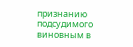признанию подсудимого виновным в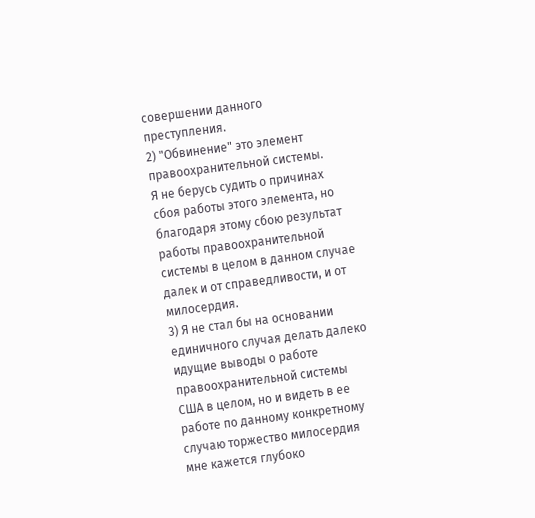совершении данного преступления.
2) "Обвинение" это элемент правоохранительной системы.
Я не берусь судить о причинах сбоя работы этого элемента, но благодаря этому сбою результат работы правоохранительной системы в целом в данном случае далек и от справедливости, и от милосердия.
3) Я не стал бы на основании единичного случая делать далеко идущие выводы о работе правоохранительной системы США в целом, но и видеть в ее работе по данному конкретному случаю торжество милосердия мне кажется глубоко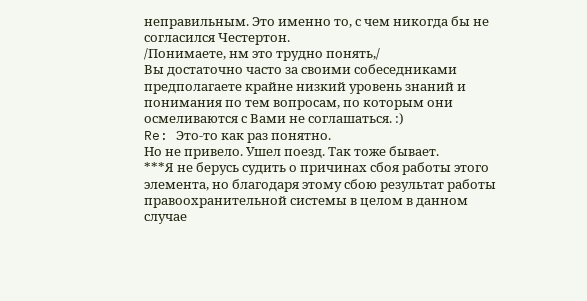неправильным. Это именно то, с чем никогда бы не согласился Честертон.
/Понимаете, нм это трудно понять,/
Вы достаточно часто за своими собеседниками предполагаете крайне низкий уровень знаний и понимания по тем вопросам, по которым они осмеливаются с Вами не соглашаться. :)
Re: Это-то как раз понятно.
Но не привело. Ушел поезд. Так тоже бывает.
***Я не берусь судить о причинах сбоя работы этого элемента, но благодаря этому сбою результат работы правоохранительной системы в целом в данном случае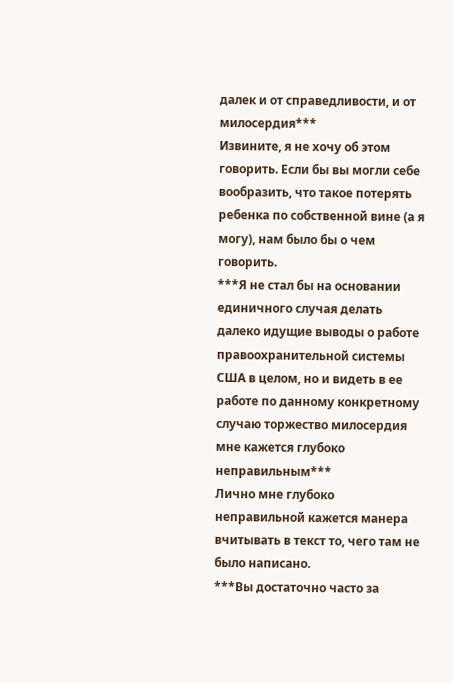далек и от справедливости, и от милосердия***
Извините, я не хочу об этом говорить. Если бы вы могли себе вообразить, что такое потерять ребенка по собственной вине (а я могу), нам было бы о чем говорить.
***Я не стал бы на основании единичного случая делать далеко идущие выводы о работе правоохранительной системы США в целом, но и видеть в ее работе по данному конкретному случаю торжество милосердия мне кажется глубоко неправильным***
Лично мне глубоко неправильной кажется манера вчитывать в текст то, чего там не было написано.
***Вы достаточно часто за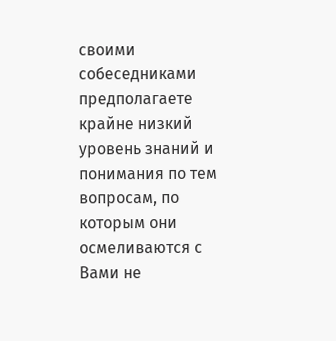своими собеседниками предполагаете крайне низкий уровень знаний и понимания по тем вопросам, по которым они осмеливаются с Вами не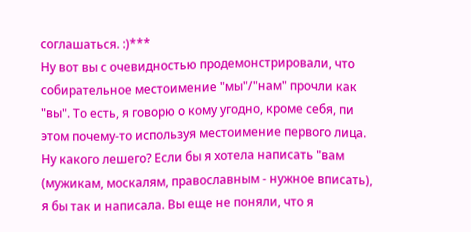соглашаться. :)***
Ну вот вы с очевидностью продемонстрировали, что собирательное местоимение "мы"/"нам" прочли как "вы". То есть, я говорю о кому угодно, кроме себя, пи этом почему-то используя местоимение первого лица.
Ну какого лешего? Если бы я хотела написать "вам (мужикам, москалям, православным - нужное вписать), я бы так и написала. Вы еще не поняли, что я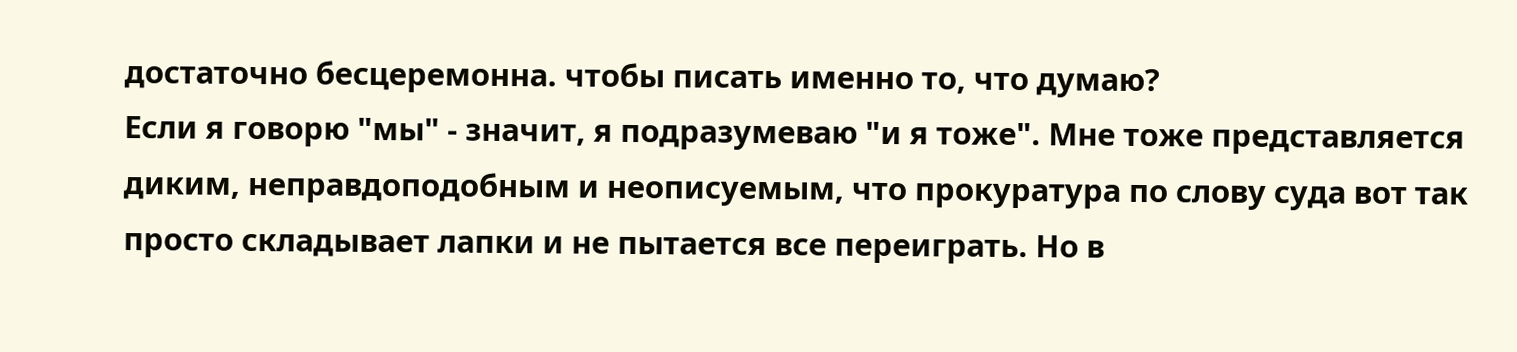достаточно бесцеремонна. чтобы писать именно то, что думаю?
Если я говорю "мы" - значит, я подразумеваю "и я тоже". Мне тоже представляется диким, неправдоподобным и неописуемым, что прокуратура по слову суда вот так просто складывает лапки и не пытается все переиграть. Но в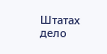Штатах дело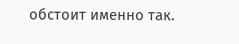обстоит именно так.